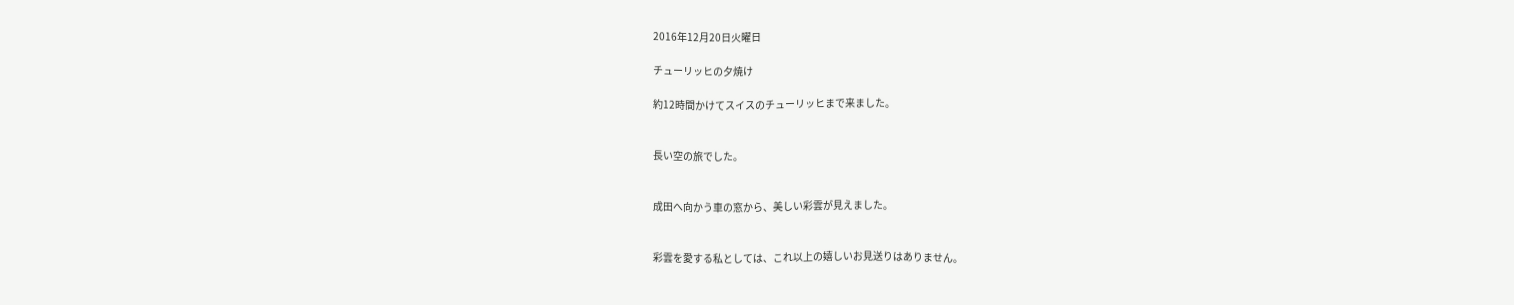2016年12月20日火曜日

チューリッヒの夕焼け

約12時間かけてスイスのチューリッヒまで来ました。


長い空の旅でした。


成田へ向かう車の窓から、美しい彩雲が見えました。


彩雲を愛する私としては、これ以上の嬉しいお見送りはありません。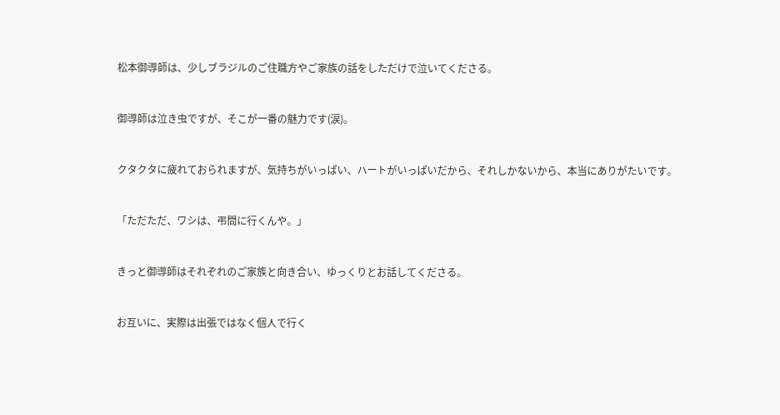松本御導師は、少しブラジルのご住職方やご家族の話をしただけで泣いてくださる。


御導師は泣き虫ですが、そこが一番の魅力です(涙)。


クタクタに疲れておられますが、気持ちがいっぱい、ハートがいっぱいだから、それしかないから、本当にありがたいです。


「ただただ、ワシは、弔問に行くんや。」


きっと御導師はそれぞれのご家族と向き合い、ゆっくりとお話してくださる。


お互いに、実際は出張ではなく個人で行く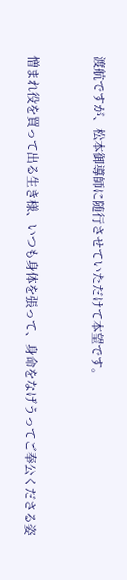渡航ですが、松本御導師に随行させていただけて本望です。


憎まれ役を買って出る生き様、いつも身体を張って、身命をなげうってご奉公くださる姿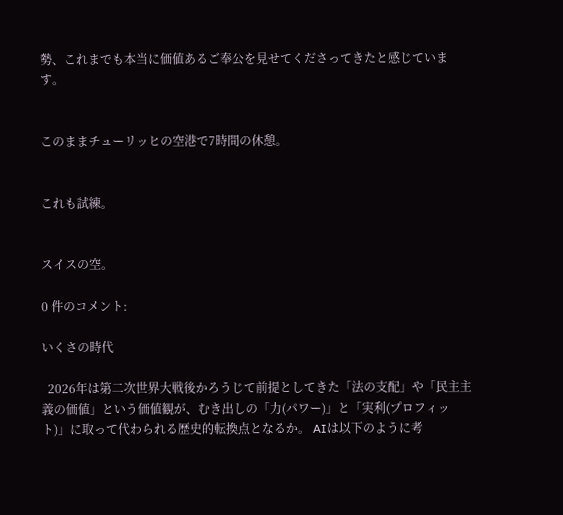勢、これまでも本当に価値あるご奉公を見せてくださってきたと感じています。


このままチューリッヒの空港で7時間の休憩。


これも試練。


スイスの空。

0 件のコメント:

いくさの時代

  2026年は第二次世界大戦後かろうじて前提としてきた「法の支配」や「民主主義の価値」という価値観が、むき出しの「力(パワー)」と「実利(プロフィット)」に取って代わられる歴史的転換点となるか。 AIは以下のように考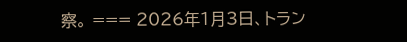察。 === 2026年1月3日、トラン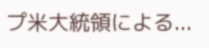プ米大統領による...